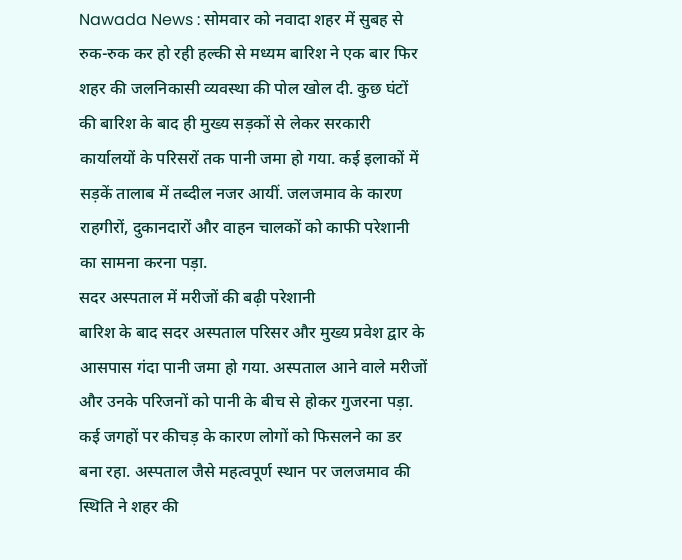Nawada News : सोमवार को नवादा शहर में सुबह से रुक-रुक कर हो रही हल्की से मध्यम बारिश ने एक बार फिर शहर की जलनिकासी व्यवस्था की पोल खोल दी. कुछ घंटों की बारिश के बाद ही मुख्य सड़कों से लेकर सरकारी कार्यालयों के परिसरों तक पानी जमा हो गया. कई इलाकों में सड़कें तालाब में तब्दील नजर आयीं. जलजमाव के कारण राहगीरों, दुकानदारों और वाहन चालकों को काफी परेशानी का सामना करना पड़ा.
सदर अस्पताल में मरीजों की बढ़ी परेशानी
बारिश के बाद सदर अस्पताल परिसर और मुख्य प्रवेश द्वार के आसपास गंदा पानी जमा हो गया. अस्पताल आने वाले मरीजों और उनके परिजनों को पानी के बीच से होकर गुजरना पड़ा. कई जगहों पर कीचड़ के कारण लोगों को फिसलने का डर बना रहा. अस्पताल जैसे महत्वपूर्ण स्थान पर जलजमाव की स्थिति ने शहर की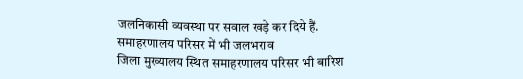जलनिकासी व्यवस्था पर सवाल खड़े कर दिये हैं.
समाहरणालय परिसर में भी जलभराव
जिला मुख्यालय स्थित समाहरणालय परिसर भी बारिश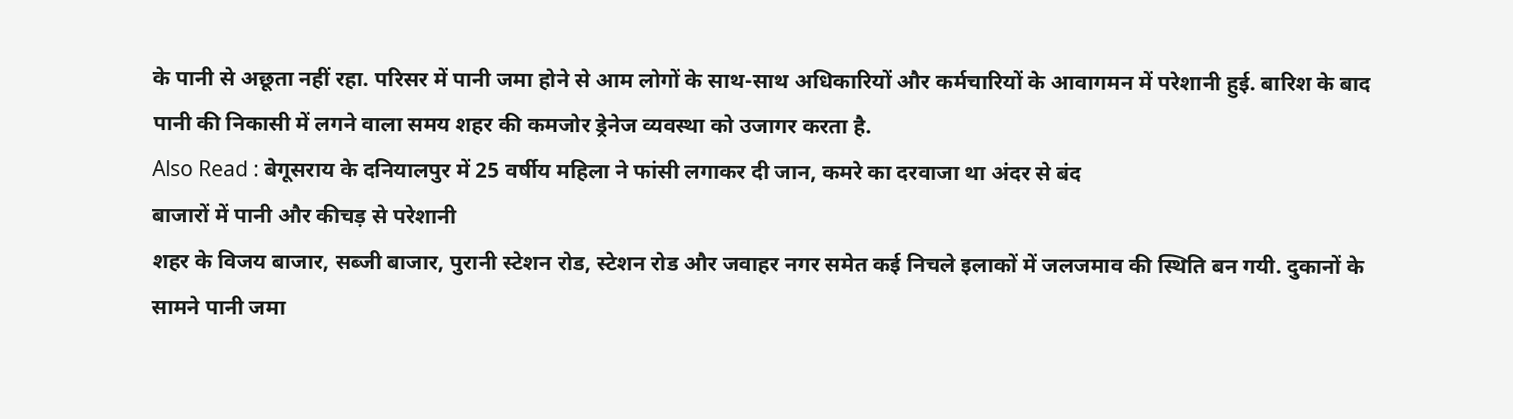के पानी से अछूता नहीं रहा. परिसर में पानी जमा होने से आम लोगों के साथ-साथ अधिकारियों और कर्मचारियों के आवागमन में परेशानी हुई. बारिश के बाद पानी की निकासी में लगने वाला समय शहर की कमजोर ड्रेनेज व्यवस्था को उजागर करता है.
Also Read : बेगूसराय के दनियालपुर में 25 वर्षीय महिला ने फांसी लगाकर दी जान, कमरे का दरवाजा था अंदर से बंद
बाजारों में पानी और कीचड़ से परेशानी
शहर के विजय बाजार, सब्जी बाजार, पुरानी स्टेशन रोड, स्टेशन रोड और जवाहर नगर समेत कई निचले इलाकों में जलजमाव की स्थिति बन गयी. दुकानों के सामने पानी जमा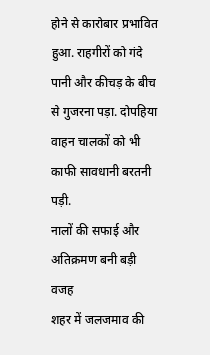होने से कारोबार प्रभावित हुआ. राहगीरों को गंदे पानी और कीचड़ के बीच से गुजरना पड़ा. दोपहिया वाहन चालकों को भी काफी सावधानी बरतनी पड़ी.
नालों की सफाई और अतिक्रमण बनी बड़ी वजह
शहर में जलजमाव की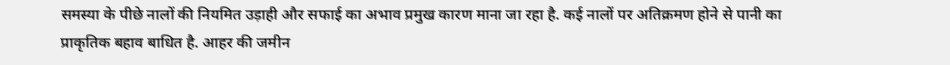समस्या के पीछे नालों की नियमित उड़ाही और सफाई का अभाव प्रमुख कारण माना जा रहा है. कई नालों पर अतिक्रमण होने से पानी का प्राकृतिक बहाव बाधित है. आहर की जमीन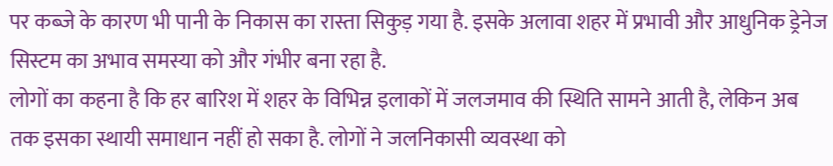पर कब्जे के कारण भी पानी के निकास का रास्ता सिकुड़ गया है. इसके अलावा शहर में प्रभावी और आधुनिक ड्रेनेज सिस्टम का अभाव समस्या को और गंभीर बना रहा है.
लोगों का कहना है कि हर बारिश में शहर के विभिन्न इलाकों में जलजमाव की स्थिति सामने आती है, लेकिन अब तक इसका स्थायी समाधान नहीं हो सका है. लोगों ने जलनिकासी व्यवस्था को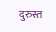दुरुस्त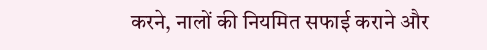करने, नालों की नियमित सफाई कराने और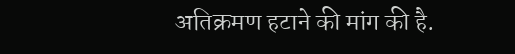अतिक्रमण हटाने की मांग की है.